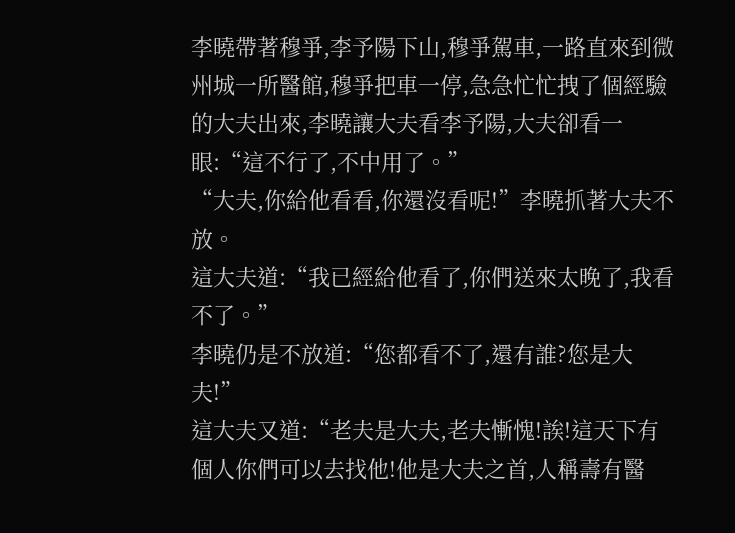李曉帶著穆爭,李予陽下山,穆爭駕車,一路直來到微州城一所醫館,穆爭把車一停,急急忙忙拽了個經驗的大夫出來,李曉讓大夫看李予陽,大夫卻看一眼:“這不行了,不中用了。”
“大夫,你給他看看,你還沒看呢!”李曉抓著大夫不放。
這大夫道:“我已經給他看了,你們送來太晚了,我看不了。”
李曉仍是不放道:“您都看不了,還有誰?您是大夫!”
這大夫又道:“老夫是大夫,老夫慚愧!誒!這天下有個人你們可以去找他!他是大夫之首,人稱壽有醫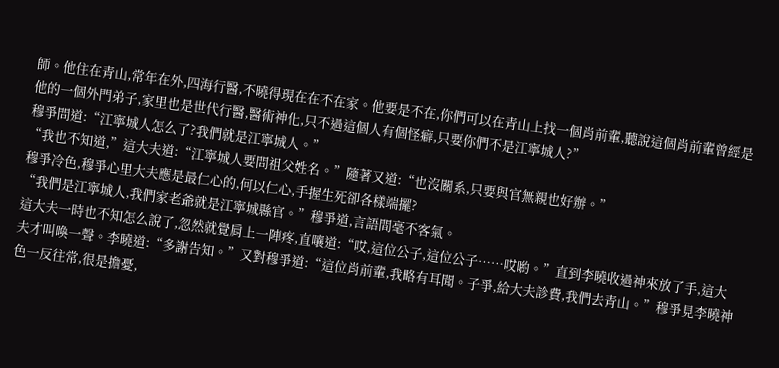師。他住在青山,常年在外,四海行醫,不曉得現在在不在家。他要是不在,你們可以在青山上找一個肖前輩,聽說這個肖前輩曾經是他的一個外門弟子,家里也是世代行醫,醫術神化,只不過這個人有個怪癖,只要你們不是江寧城人?”
穆爭問道:“江寧城人怎么了?我們就是江寧城人。”
“我也不知道,”這大夫道:“江寧城人要問祖父姓名。”隨著又道:“也沒關系,只要與官無親也好辦。”
穆爭冷色,穆爭心里大夫應是最仁心的,何以仁心,手握生死卻各樣端擺?
“我們是江寧城人,我們家老爺就是江寧城縣官。”穆爭道,言語間毫不客氣。
這大夫一時也不知怎么說了,忽然就覺肩上一陣疼,直嚷道:“哎,這位公子,這位公子……哎喲。”直到李曉收過神來放了手,這大夫才叫喚一聲。李曉道:“多謝告知。”又對穆爭道:“這位肖前輩,我略有耳聞。子爭,給大夫診費,我們去青山。”穆爭見李曉神色一反往常,很是擔憂,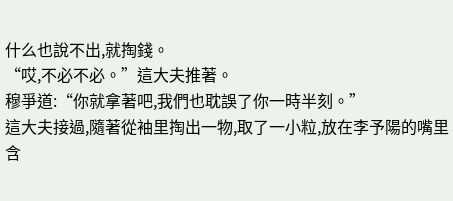什么也說不出,就掏錢。
“哎,不必不必。”這大夫推著。
穆爭道:“你就拿著吧,我們也耽誤了你一時半刻。”
這大夫接過,隨著從袖里掏出一物,取了一小粒,放在李予陽的嘴里含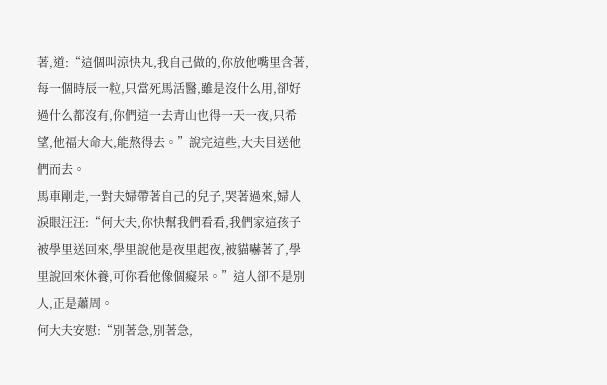著,道:“這個叫涼快丸,我自己做的,你放他嘴里含著,每一個時辰一粒,只當死馬活醫,雖是沒什么用,卻好過什么都沒有,你們這一去青山也得一天一夜,只希望,他福大命大,能熬得去。”說完這些,大夫目送他們而去。
馬車剛走,一對夫婦帶著自己的兒子,哭著過來,婦人淚眼汪汪:“何大夫,你快幫我們看看,我們家這孩子被學里送回來,學里說他是夜里起夜,被貓嚇著了,學里說回來休養,可你看他像個癡呆。”這人卻不是別人,正是蕭周。
何大夫安慰:“別著急,別著急,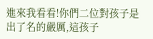進來我看看!你們二位對孩子是出了名的嚴厲,這孩子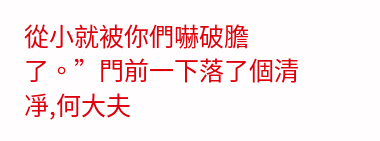從小就被你們嚇破膽了。”門前一下落了個清凈,何大夫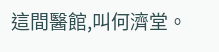這間醫館,叫何濟堂。